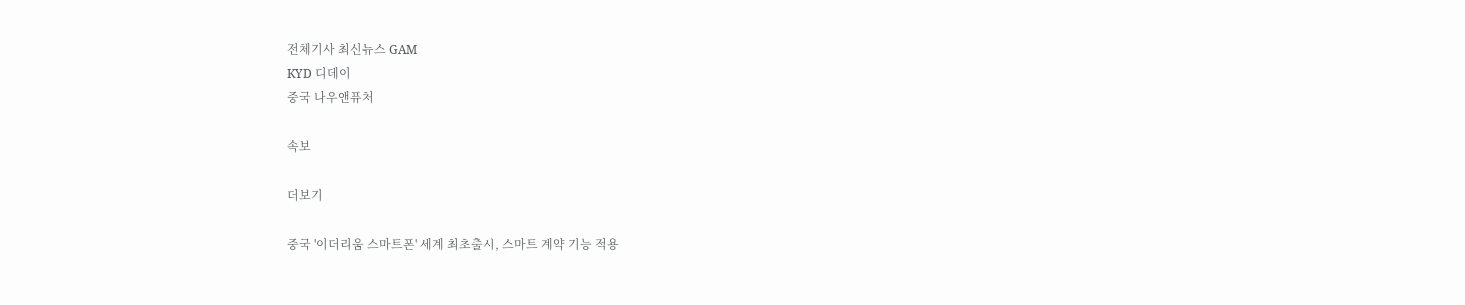전체기사 최신뉴스 GAM
KYD 디데이
중국 나우앤퓨처

속보

더보기

중국 '이더리움 스마트폰' 세계 최초출시, 스마트 계약 기능 적용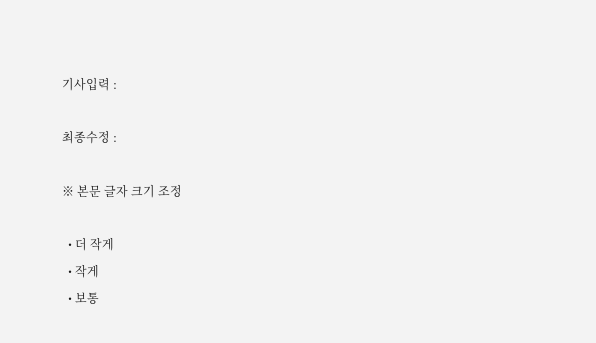기사입력 :

최종수정 :

※ 본문 글자 크기 조정

  • 더 작게
  • 작게
  • 보통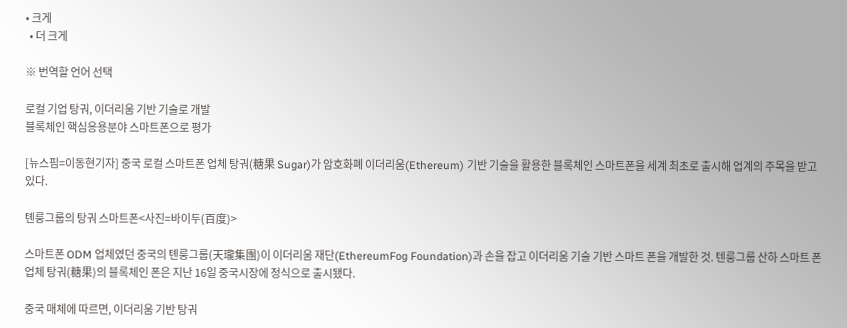• 크게
  • 더 크게

※ 번역할 언어 선택

로컬 기업 탕궈, 이더리움 기반 기술로 개발
블록체인 핵심응용분야 스마트폰으로 평가

[뉴스핌=이동현기자] 중국 로컬 스마트폰 업체 탕궈(糖果 Sugar)가 암호화폐 이더리움(Ethereum) 기반 기술을 활용한 블록체인 스마트폰을 세계 최초로 출시해 업계의 주목을 받고 있다.

톈룽그룹의 탕궈 스마트폰<사진=바이두(百度)>

스마트폰 ODM 업체였던 중국의 톈룽그룹(天瓏集團)이 이더리움 재단(EthereumFog Foundation)과 손을 잡고 이더리움 기술 기반 스마트 폰을 개발한 것. 텐룽그룹 산하 스마트 폰 업체 탕궈(糖果)의 블록체인 폰은 지난 16일 중국시장에 정식으로 출시됐다.

중국 매체에 따르면, 이더리움 기반 탕궈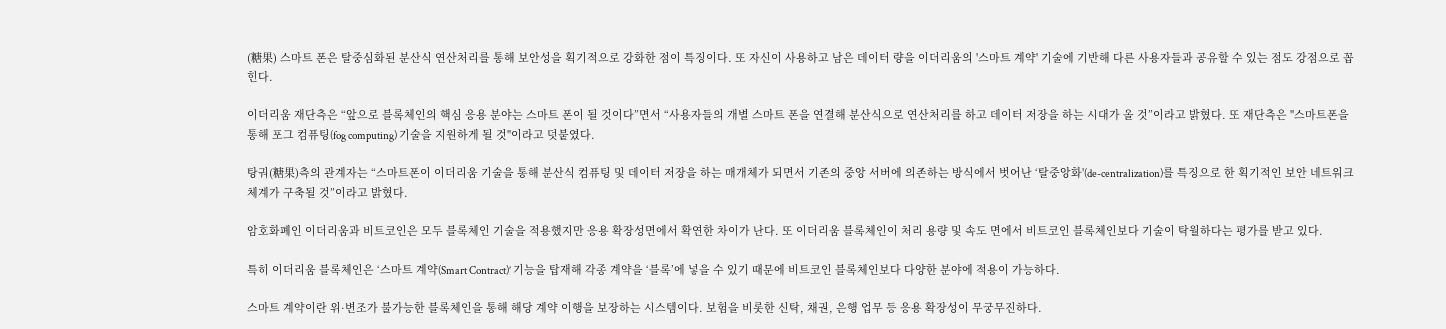(糖果) 스마트 폰은 탈중심화된 분산식 연산처리를 통해 보안성을 획기적으로 강화한 점이 특징이다. 또 자신이 사용하고 남은 데이터 량을 이더리움의 '스마트 계약' 기술에 기반해 다른 사용자들과 공유할 수 있는 점도 강점으로 꼽힌다.

이더리움 재단측은 “앞으로 블록체인의 핵심 응용 분야는 스마트 폰이 될 것이다”면서 “사용자들의 개별 스마트 폰을 연결해 분산식으로 연산처리를 하고 데이터 저장을 하는 시대가 올 것”이라고 밝혔다. 또 재단측은 "스마트폰을 통해 포그 컴퓨팅(fog computing) 기술을 지원하게 될 것"이라고 덧붙였다.

탕궈(糖果)측의 관계자는 “스마트폰이 이더리움 기술을 통해 분산식 컴퓨팅 및 데이터 저장을 하는 매개체가 되면서 기존의 중앙 서버에 의존하는 방식에서 벗어난 ‘탈중앙화'(de-centralization)를 특징으로 한 획기적인 보안 네트워크 체계가 구축될 것”이라고 밝혔다.

암호화폐인 이더리움과 비트코인은 모두 블록체인 기술을 적용했지만 응용 확장성면에서 확연한 차이가 난다. 또 이더리움 블록체인이 처리 용량 및 속도 면에서 비트코인 블록체인보다 기술이 탁월하다는 평가를 받고 있다.

특히 이더리움 블록체인은 ‘스마트 계약(Smart Contract)’ 기능을 탑재해 각종 계약을 ‘블록’에 넣을 수 있기 때문에 비트코인 블록체인보다 다양한 분야에 적용이 가능하다.

스마트 계약이란 위·변조가 불가능한 블록체인을 통해 해당 계약 이행을 보장하는 시스템이다. 보험을 비롯한 신탁, 채권, 은행 업무 등 응용 확장성이 무궁무진하다.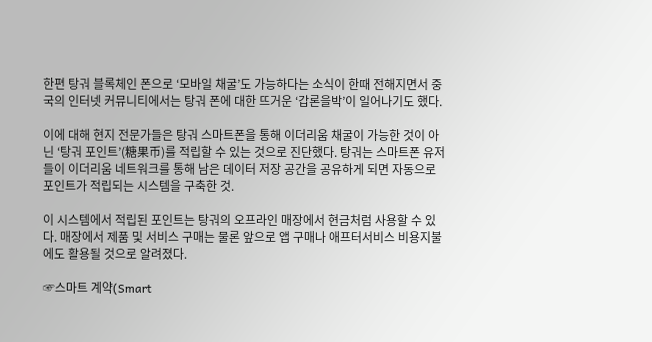한편 탕궈 블록체인 폰으로 ‘모바일 채굴’도 가능하다는 소식이 한때 전해지면서 중국의 인터넷 커뮤니티에서는 탕궈 폰에 대한 뜨거운 ‘갑론을박’이 일어나기도 했다.

이에 대해 현지 전문가들은 탕궈 스마트폰을 통해 이더리움 채굴이 가능한 것이 아닌 ‘탕궈 포인트’(糖果币)를 적립할 수 있는 것으로 진단했다. 탕궈는 스마트폰 유저들이 이더리움 네트워크를 통해 남은 데이터 저장 공간을 공유하게 되면 자동으로 포인트가 적립되는 시스템을 구축한 것.

이 시스템에서 적립된 포인트는 탕궈의 오프라인 매장에서 현금처럼 사용할 수 있다. 매장에서 제품 및 서비스 구매는 물론 앞으로 앱 구매나 애프터서비스 비용지불에도 활용될 것으로 알려졌다.

☞스마트 계약(Smart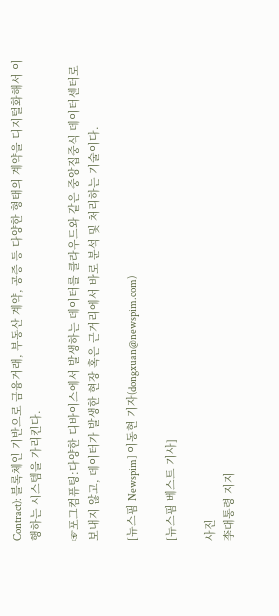Contract): 블록체인 기반으로 금융거래, 부동산 계약, 공증 등 다양한 형태의 계약을 디지털화해서 이행하는 시스템을 가리킨다.

☞포그컴퓨팅:다양한 디바이스에서 발생하는 데이터를 클라우드와 같은 중앙집중식 데이터센터로 보내지 않고, 데이터가 발생한 현장 혹은 근거리에서 바로 분석 및 처리하는 기술이다.

[뉴스핌 Newspim] 이동현 기자(dongxuan@newspim.com)

[뉴스핌 베스트 기사]

사진
李대통령 지지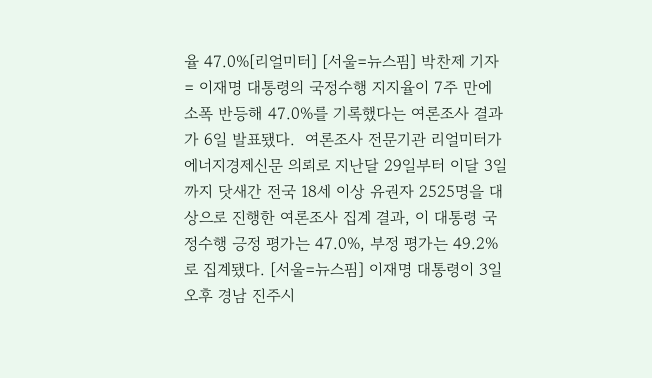율 47.0%[리얼미터] [서울=뉴스핌] 박찬제 기자 = 이재명 대통령의 국정수행 지지율이 7주 만에 소폭 반등해 47.0%를 기록했다는 여론조사 결과가 6일 발표됐다.  여론조사 전문기관 리얼미터가 에너지경제신문 의뢰로 지난달 29일부터 이달 3일까지 닷새간 전국 18세 이상 유권자 2525명을 대상으로 진행한 여론조사 집계 결과, 이 대통령 국정수행 긍정 평가는 47.0%, 부정 평가는 49.2%로 집계됐다. [서울=뉴스핌] 이재명 대통령이 3일 오후 경남 진주시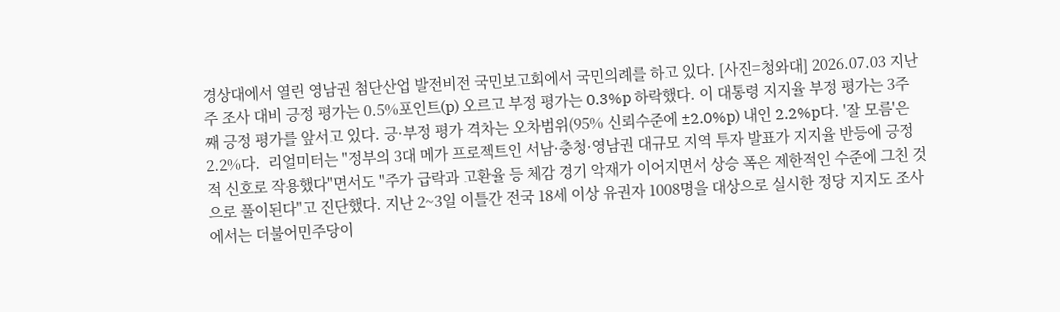경상대에서 열린 영남권 첨단산업 발전비전 국민보고회에서 국민의례를 하고 있다. [사진=청와대] 2026.07.03 지난주 조사 대비 긍정 평가는 0.5%포인트(p) 오르고 부정 평가는 0.3%p 하락했다. 이 대통령 지지율 부정 평가는 3주째 긍정 평가를 앞서고 있다. 긍·부정 평가 격차는 오차범위(95% 신뢰수준에 ±2.0%p) 내인 2.2%p다. '잘 모름'은 2.2%다.  리얼미터는 "정부의 3대 메가 프로젝트인 서남·충청·영남권 대규모 지역 투자 발표가 지지율 반등에 긍정적 신호로 작용했다"면서도 "주가 급락과 고환율 등 체감 경기 악재가 이어지면서 상승 폭은 제한적인 수준에 그친 것으로 풀이된다"고 진단했다. 지난 2~3일 이틀간 전국 18세 이상 유권자 1008명을 대상으로 실시한 정당 지지도 조사에서는 더불어민주당이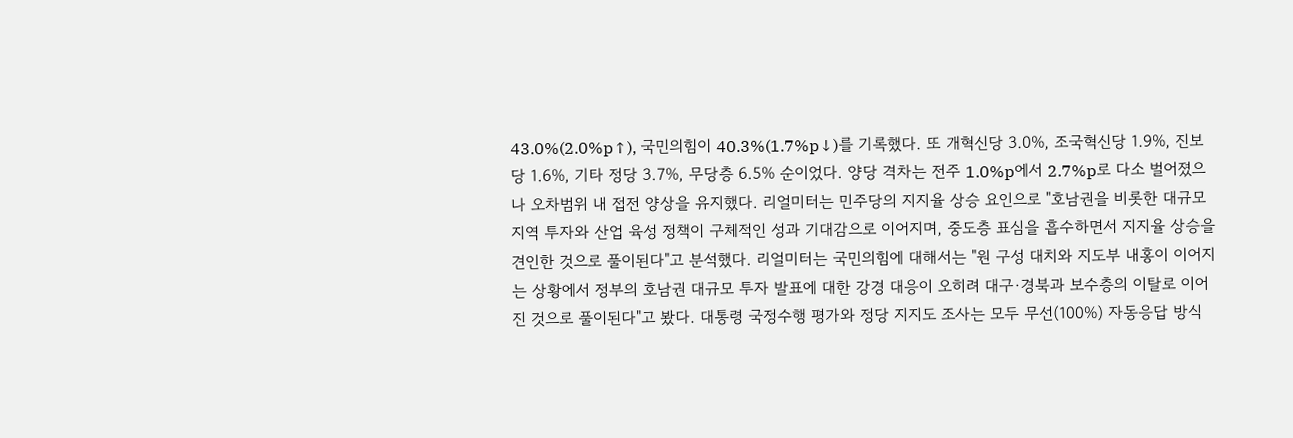43.0%(2.0%p↑), 국민의힘이 40.3%(1.7%p↓)를 기록했다. 또 개혁신당 3.0%, 조국혁신당 1.9%, 진보당 1.6%, 기타 정당 3.7%, 무당층 6.5% 순이었다. 양당 격차는 전주 1.0%p에서 2.7%p로 다소 벌어졌으나 오차범위 내 접전 양상을 유지했다. 리얼미터는 민주당의 지지율 상승 요인으로 "호남권을 비롯한 대규모 지역 투자와 산업 육성 정책이 구체적인 성과 기대감으로 이어지며, 중도층 표심을 흡수하면서 지지율 상승을 견인한 것으로 풀이된다"고 분석했다. 리얼미터는 국민의힘에 대해서는 "원 구성 대치와 지도부 내홍이 이어지는 상황에서 정부의 호남권 대규모 투자 발표에 대한 강경 대응이 오히려 대구·경북과 보수층의 이탈로 이어진 것으로 풀이된다"고 봤다. 대통령 국정수행 평가와 정당 지지도 조사는 모두 무선(100%) 자동응답 방식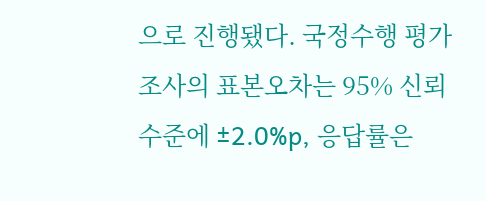으로 진행됐다. 국정수행 평가 조사의 표본오차는 95% 신뢰수준에 ±2.0%p, 응답률은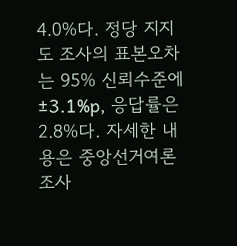4.0%다. 정당 지지도 조사의 표본오차는 95% 신뢰수준에 ±3.1%p, 응답률은 2.8%다. 자세한 내용은 중앙선거여론조사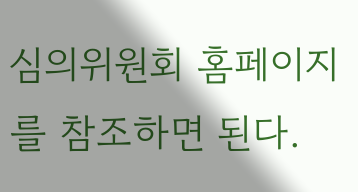심의위원회 홈페이지를 참조하면 된다.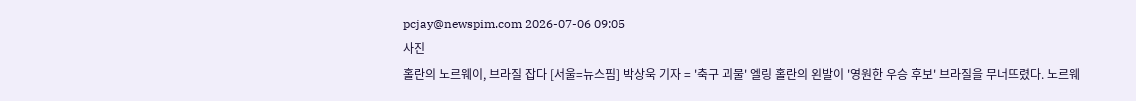pcjay@newspim.com 2026-07-06 09:05
사진
홀란의 노르웨이, 브라질 잡다 [서울=뉴스핌] 박상욱 기자 = '축구 괴물' 엘링 홀란의 왼발이 '영원한 우승 후보' 브라질을 무너뜨렸다. 노르웨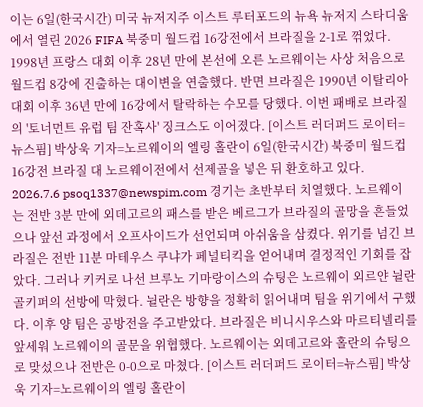이는 6일(한국시간) 미국 뉴저지주 이스트 루터포드의 뉴욕 뉴저지 스타디움에서 열린 2026 FIFA 북중미 월드컵 16강전에서 브라질을 2-1로 꺾었다. 1998년 프랑스 대회 이후 28년 만에 본선에 오른 노르웨이는 사상 처음으로 월드컵 8강에 진출하는 대이변을 연출했다. 반면 브라질은 1990년 이탈리아 대회 이후 36년 만에 16강에서 탈락하는 수모를 당했다. 이번 패배로 브라질의 '토너먼트 유럽 팀 잔혹사' 징크스도 이어졌다. [이스트 러더퍼드 로이터=뉴스핌] 박상욱 기자=노르웨이의 엘링 홀란이 6일(한국시간) 북중미 월드컵 16강전 브라질 대 노르웨이전에서 선제골을 넣은 뒤 환호하고 있다. 2026.7.6 psoq1337@newspim.com 경기는 초반부터 치열했다. 노르웨이는 전반 3분 만에 외데고르의 패스를 받은 베르그가 브라질의 골망을 흔들었으나 앞선 과정에서 오프사이드가 선언되며 아쉬움을 삼켰다. 위기를 넘긴 브라질은 전반 11분 마테우스 쿠냐가 페널티킥을 얻어내며 결정적인 기회를 잡았다. 그러나 키커로 나선 브루노 기마랑이스의 슈팅은 노르웨이 외르얀 뉠란 골키퍼의 선방에 막혔다. 뉠란은 방향을 정확히 읽어내며 팀을 위기에서 구했다. 이후 양 팀은 공방전을 주고받았다. 브라질은 비니시우스와 마르티넬리를 앞세워 노르웨이의 골문을 위협했다. 노르웨이는 외데고르와 홀란의 슈팅으로 맞섰으나 전반은 0-0으로 마쳤다. [이스트 러더퍼드 로이터=뉴스핌] 박상욱 기자=노르웨이의 엘링 홀란이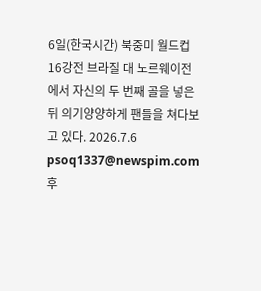6일(한국시간) 북중미 월드컵 16강전 브라질 대 노르웨이전에서 자신의 두 번째 골을 넣은 뒤 의기양양하게 팬들을 쳐다보고 있다. 2026.7.6 psoq1337@newspim.com 후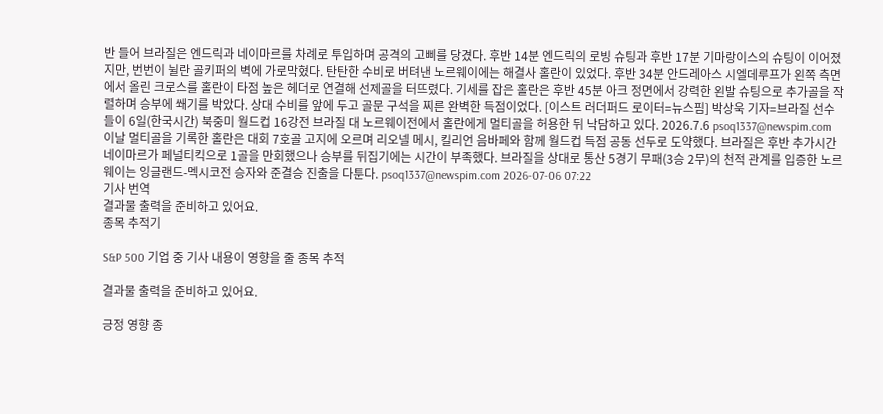반 들어 브라질은 엔드릭과 네이마르를 차례로 투입하며 공격의 고삐를 당겼다. 후반 14분 엔드릭의 로빙 슈팅과 후반 17분 기마랑이스의 슈팅이 이어졌지만, 번번이 뉠란 골키퍼의 벽에 가로막혔다. 탄탄한 수비로 버텨낸 노르웨이에는 해결사 홀란이 있었다. 후반 34분 안드레아스 시엘데루프가 왼쪽 측면에서 올린 크로스를 홀란이 타점 높은 헤더로 연결해 선제골을 터뜨렸다. 기세를 잡은 홀란은 후반 45분 아크 정면에서 강력한 왼발 슈팅으로 추가골을 작렬하며 승부에 쐐기를 박았다. 상대 수비를 앞에 두고 골문 구석을 찌른 완벽한 득점이었다. [이스트 러더퍼드 로이터=뉴스핌] 박상욱 기자=브라질 선수들이 6일(한국시간) 북중미 월드컵 16강전 브라질 대 노르웨이전에서 홀란에게 멀티골을 허용한 뒤 낙담하고 있다. 2026.7.6 psoq1337@newspim.com 이날 멀티골을 기록한 홀란은 대회 7호골 고지에 오르며 리오넬 메시, 킬리언 음바페와 함께 월드컵 득점 공동 선두로 도약했다. 브라질은 후반 추가시간 네이마르가 페널티킥으로 1골을 만회했으나 승부를 뒤집기에는 시간이 부족했다. 브라질을 상대로 통산 5경기 무패(3승 2무)의 천적 관계를 입증한 노르웨이는 잉글랜드-멕시코전 승자와 준결승 진출을 다툰다. psoq1337@newspim.com 2026-07-06 07:22
기사 번역
결과물 출력을 준비하고 있어요.
종목 추적기

S&P 500 기업 중 기사 내용이 영향을 줄 종목 추적

결과물 출력을 준비하고 있어요.

긍정 영향 종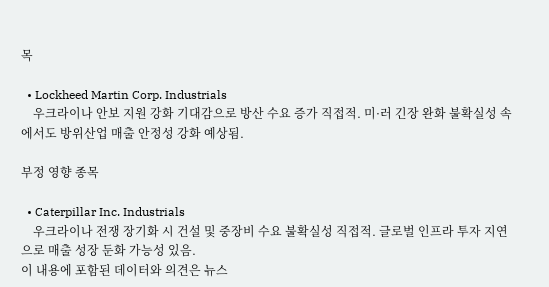목

  • Lockheed Martin Corp. Industrials
    우크라이나 안보 지원 강화 기대감으로 방산 수요 증가 직접적. 미·러 긴장 완화 불확실성 속에서도 방위산업 매출 안정성 강화 예상됨.

부정 영향 종목

  • Caterpillar Inc. Industrials
    우크라이나 전쟁 장기화 시 건설 및 중장비 수요 불확실성 직접적. 글로벌 인프라 투자 지연으로 매출 성장 둔화 가능성 있음.
이 내용에 포함된 데이터와 의견은 뉴스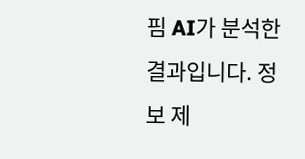핌 AI가 분석한 결과입니다. 정보 제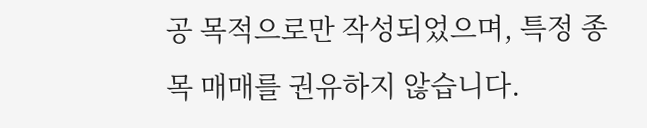공 목적으로만 작성되었으며, 특정 종목 매매를 권유하지 않습니다.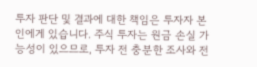투자 판단 및 결과에 대한 책임은 투자자 본인에게 있습니다. 주식 투자는 원금 손실 가능성이 있으므로, 투자 전 충분한 조사와 전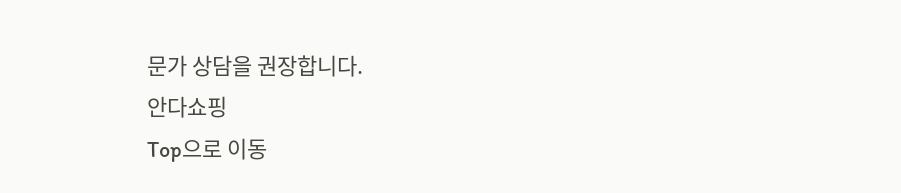문가 상담을 권장합니다.
안다쇼핑
Top으로 이동